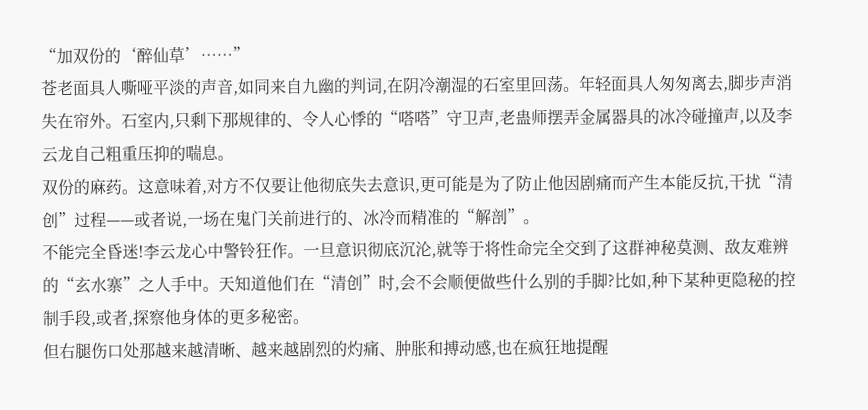“加双份的‘醉仙草’……”
苍老面具人嘶哑平淡的声音,如同来自九幽的判词,在阴冷潮湿的石室里回荡。年轻面具人匆匆离去,脚步声消失在帘外。石室内,只剩下那规律的、令人心悸的“嗒嗒”守卫声,老蛊师摆弄金属器具的冰冷碰撞声,以及李云龙自己粗重压抑的喘息。
双份的麻药。这意味着,对方不仅要让他彻底失去意识,更可能是为了防止他因剧痛而产生本能反抗,干扰“清创”过程——或者说,一场在鬼门关前进行的、冰冷而精准的“解剖”。
不能完全昏迷!李云龙心中警铃狂作。一旦意识彻底沉沦,就等于将性命完全交到了这群神秘莫测、敌友难辨的“玄水寨”之人手中。天知道他们在“清创”时,会不会顺便做些什么别的手脚?比如,种下某种更隐秘的控制手段,或者,探察他身体的更多秘密。
但右腿伤口处那越来越清晰、越来越剧烈的灼痛、肿胀和搏动感,也在疯狂地提醒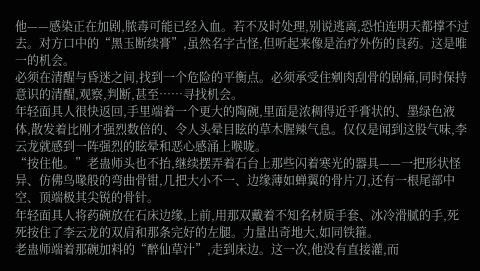他——感染正在加剧,脓毒可能已经入血。若不及时处理,别说逃离,恐怕连明天都撑不过去。对方口中的“黑玉断续膏”,虽然名字古怪,但听起来像是治疗外伤的良药。这是唯一的机会。
必须在清醒与昏迷之间,找到一个危险的平衡点。必须承受住剜肉刮骨的剧痛,同时保持意识的清醒,观察,判断,甚至……寻找机会。
年轻面具人很快返回,手里端着一个更大的陶碗,里面是浓稠得近乎膏状的、墨绿色液体,散发着比刚才强烈数倍的、令人头晕目眩的草木腥辣气息。仅仅是闻到这股气味,李云龙就感到一阵强烈的眩晕和恶心感涌上喉咙。
“按住他。”老蛊师头也不抬,继续摆弄着石台上那些闪着寒光的器具——一把形状怪异、仿佛鸟喙般的弯曲骨钳,几把大小不一、边缘薄如蝉翼的骨片刀,还有一根尾部中空、顶端极其尖锐的骨针。
年轻面具人将药碗放在石床边缘,上前,用那双戴着不知名材质手套、冰冷滑腻的手,死死按住了李云龙的双肩和那条完好的左腿。力量出奇地大,如同铁箍。
老蛊师端着那碗加料的“醉仙草汁”,走到床边。这一次,他没有直接灌,而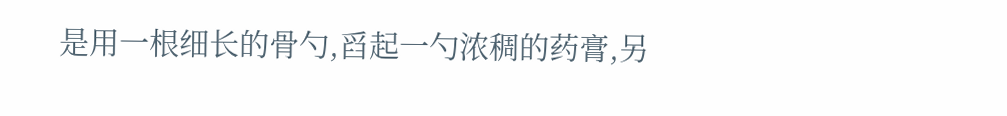是用一根细长的骨勺,舀起一勺浓稠的药膏,另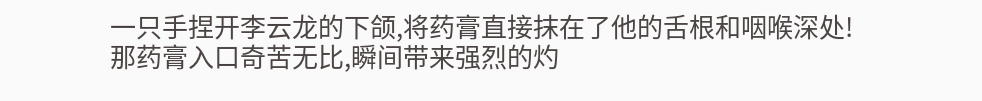一只手捏开李云龙的下颌,将药膏直接抹在了他的舌根和咽喉深处!
那药膏入口奇苦无比,瞬间带来强烈的灼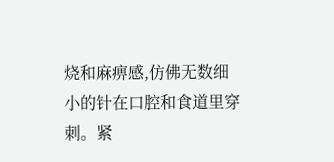烧和麻痹感,仿佛无数细小的针在口腔和食道里穿刺。紧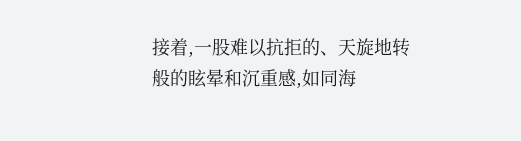接着,一股难以抗拒的、天旋地转般的眩晕和沉重感,如同海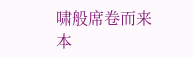啸般席卷而来
本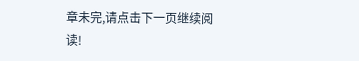章未完,请点击下一页继续阅读!